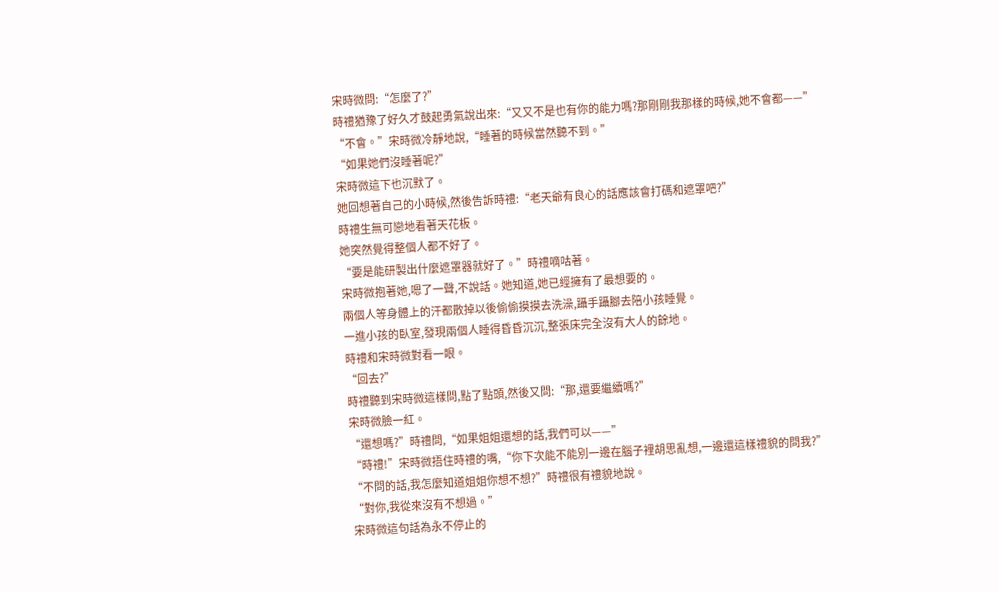宋時微問:“怎麼了?”
時禮猶豫了好久才鼓起勇氣說出來:“又又不是也有你的能力嗎?那剛剛我那樣的時候,她不會都——”
“不會。”宋時微冷靜地說,“睡著的時候當然聽不到。”
“如果她們沒睡著呢?”
宋時微這下也沉默了。
她回想著自己的小時候,然後告訴時禮:“老天爺有良心的話應該會打碼和遮罩吧?”
時禮生無可戀地看著天花板。
她突然覺得整個人都不好了。
“要是能研製出什麼遮罩器就好了。”時禮嘀咕著。
宋時微抱著她,嗯了一聲,不說話。她知道,她已經擁有了最想要的。
兩個人等身體上的汗都散掉以後偷偷摸摸去洗澡,躡手躡腳去陪小孩睡覺。
一進小孩的臥室,發現兩個人睡得昏昏沉沉,整張床完全沒有大人的餘地。
時禮和宋時微對看一眼。
“回去?”
時禮聽到宋時微這樣問,點了點頭,然後又問:“那,還要繼續嗎?”
宋時微臉一紅。
“還想嗎?”時禮問,“如果姐姐還想的話,我們可以——”
“時禮!”宋時微捂住時禮的嘴,“你下次能不能別一邊在腦子裡胡思亂想,一邊還這樣禮貌的問我?”
“不問的話,我怎麼知道姐姐你想不想?”時禮很有禮貌地說。
“對你,我從來沒有不想過。”
宋時微這句話為永不停止的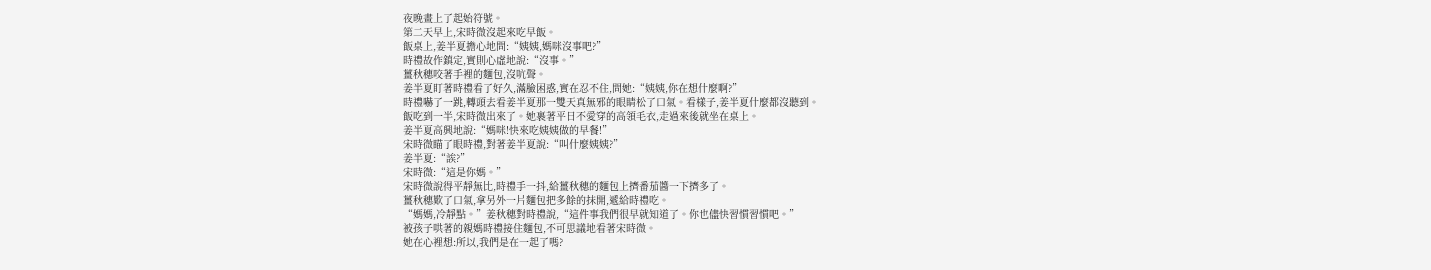夜晚畫上了起始符號。
第二天早上,宋時微沒起來吃早飯。
飯桌上,姜半夏擔心地問:“姨姨,媽咪沒事吧?”
時禮故作鎮定,實則心虛地說:“沒事。”
薑秋穗咬著手裡的麵包,沒吭聲。
姜半夏盯著時禮看了好久,滿臉困惑,實在忍不住,問她:“姨姨,你在想什麼啊?”
時禮嚇了一跳,轉頭去看姜半夏那一雙天真無邪的眼睛松了口氣。看樣子,姜半夏什麼都沒聽到。
飯吃到一半,宋時微出來了。她裹著平日不愛穿的高領毛衣,走過來後就坐在桌上。
姜半夏高興地說:“媽咪!快來吃姨姨做的早餐!”
宋時微瞄了眼時禮,對著姜半夏說:“叫什麼姨姨?”
姜半夏:“誒?”
宋時微:“這是你媽。”
宋時微說得平靜無比,時禮手一抖,給薑秋穗的麵包上擠番茄醬一下擠多了。
薑秋穗歎了口氣,拿另外一片麵包把多餘的抹開,遞給時禮吃。
“媽媽,冷靜點。”姜秋穗對時禮說,“這件事我們很早就知道了。你也儘快習慣習慣吧。”
被孩子哄著的親媽時禮接住麵包,不可思議地看著宋時微。
她在心裡想:所以,我們是在一起了嗎?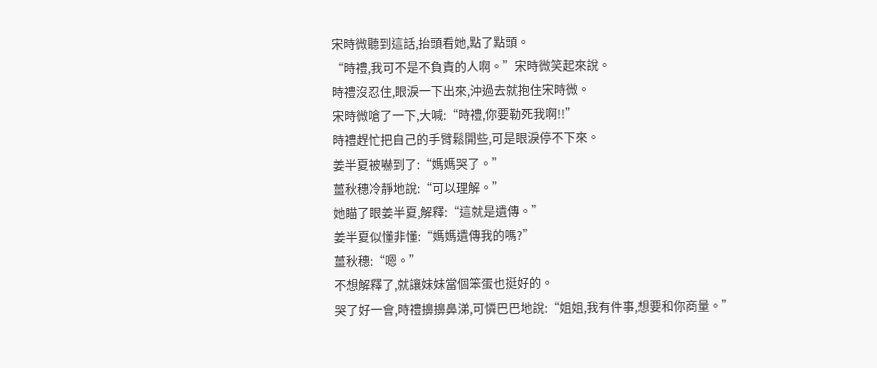宋時微聽到這話,抬頭看她,點了點頭。
“時禮,我可不是不負責的人啊。”宋時微笑起來說。
時禮沒忍住,眼淚一下出來,沖過去就抱住宋時微。
宋時微嗆了一下,大喊:“時禮,你要勒死我啊!!”
時禮趕忙把自己的手臂鬆開些,可是眼淚停不下來。
姜半夏被嚇到了:“媽媽哭了。”
薑秋穗冷靜地說:“可以理解。”
她瞄了眼姜半夏,解釋:“這就是遺傳。”
姜半夏似懂非懂:“媽媽遺傳我的嗎?”
薑秋穗:“嗯。”
不想解釋了,就讓妹妹當個笨蛋也挺好的。
哭了好一會,時禮擤擤鼻涕,可憐巴巴地說:“姐姐,我有件事,想要和你商量。”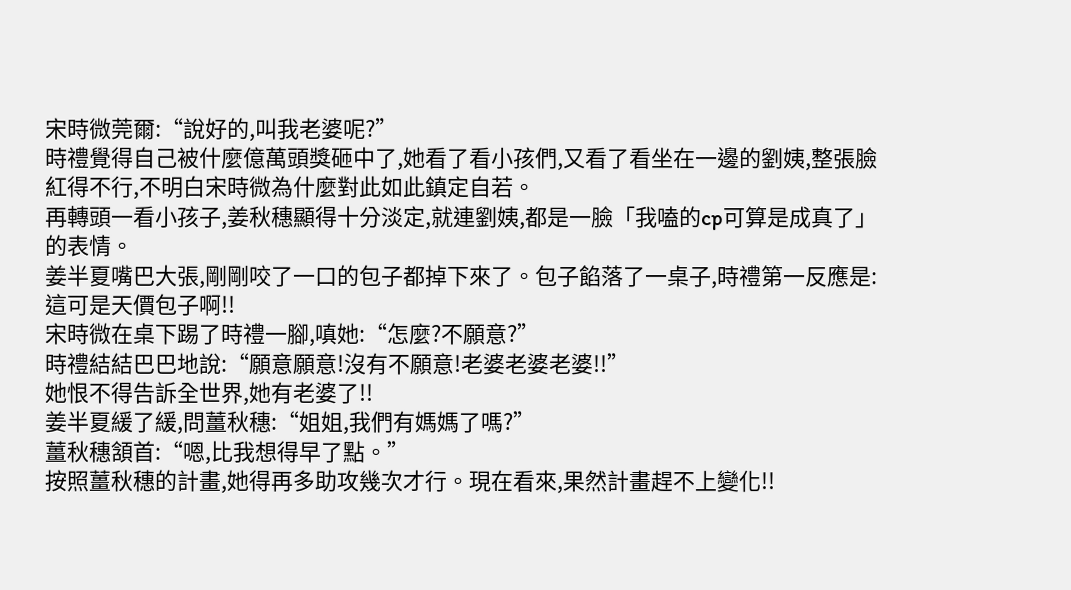宋時微莞爾:“說好的,叫我老婆呢?”
時禮覺得自己被什麼億萬頭獎砸中了,她看了看小孩們,又看了看坐在一邊的劉姨,整張臉紅得不行,不明白宋時微為什麼對此如此鎮定自若。
再轉頭一看小孩子,姜秋穗顯得十分淡定,就連劉姨,都是一臉「我嗑的cp可算是成真了」的表情。
姜半夏嘴巴大張,剛剛咬了一口的包子都掉下來了。包子餡落了一桌子,時禮第一反應是:這可是天價包子啊!!
宋時微在桌下踢了時禮一腳,嗔她:“怎麼?不願意?”
時禮結結巴巴地說:“願意願意!沒有不願意!老婆老婆老婆!!”
她恨不得告訴全世界,她有老婆了!!
姜半夏緩了緩,問薑秋穗:“姐姐,我們有媽媽了嗎?”
薑秋穗頷首:“嗯,比我想得早了點。”
按照薑秋穗的計畫,她得再多助攻幾次才行。現在看來,果然計畫趕不上變化!!